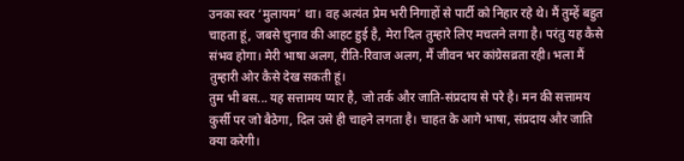उनका स्वर ‘मुलायम’ था। वह अत्यंत प्रेम भरी निगाहों से पार्टी को निहार रहे थे। मैं तुम्हें बहुत चाहता हूं, जबसे चुनाव की आहट हुई है, मेरा दिल तुम्हारे लिए मचलने लगा है। परंतु यह कैसे संभव होगा। मेरी भाषा अलग, रीति-रिवाज अलग, मैं जीवन भर कांग्रेसव्रता रही। भला मैं तुम्हारी ओर कैसे देख सकती हूं।
तुम भी बस... यह सत्तामय प्यार है, जो तर्क और जाति-संप्रदाय से परे है। मन की सत्तामय कुर्सी पर जो बैठेगा, दिल उसे ही चाहने लगता है। चाहत के आगे भाषा, संप्रदाय और जाति क्या करेगी।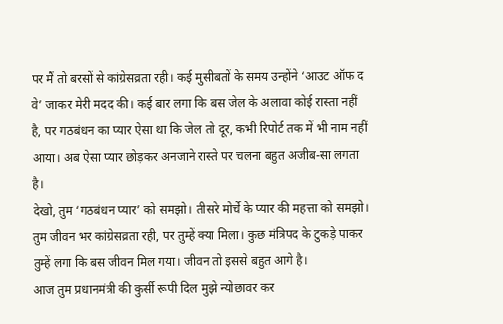पर मैं तो बरसों से कांग्रेसव्रता रही। कई मुसीबतों के समय उन्होंने ‘आउट ऑफ द वे’ जाकर मेरी मदद की। कई बार लगा कि बस जेल के अलावा कोई रास्ता नहीं है, पर गठबंधन का प्यार ऐसा था कि जेल तो दूर, कभी रिपोर्ट तक में भी नाम नहीं आया। अब ऐसा प्यार छोड़कर अनजाने रास्ते पर चलना बहुत अजीब-सा लगता है।
देखो, तुम ‘गठबंधन प्यार’ को समझो। तीसरे मोर्चे के प्यार की महत्ता को समझो। तुम जीवन भर कांग्रेसव्रता रही, पर तुम्हें क्या मिला। कुछ मंत्रिपद के टुकड़े पाकर तुम्हें लगा कि बस जीवन मिल गया। जीवन तो इससे बहुत आगे है।
आज तुम प्रधानमंत्री की कुर्सी रूपी दिल मुझे न्योछावर कर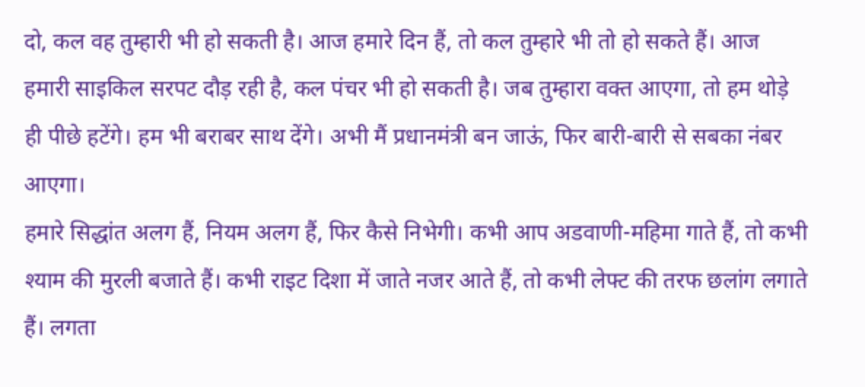दो, कल वह तुम्हारी भी हो सकती है। आज हमारे दिन हैं, तो कल तुम्हारे भी तो हो सकते हैं। आज हमारी साइकिल सरपट दौड़ रही है, कल पंचर भी हो सकती है। जब तुम्हारा वक्त आएगा, तो हम थोड़े ही पीछे हटेंगे। हम भी बराबर साथ देंगे। अभी मैं प्रधानमंत्री बन जाऊं, फिर बारी-बारी से सबका नंबर आएगा।
हमारे सिद्धांत अलग हैं, नियम अलग हैं, फिर कैसे निभेगी। कभी आप अडवाणी-महिमा गाते हैं, तो कभी श्याम की मुरली बजाते हैं। कभी राइट दिशा में जाते नजर आते हैं, तो कभी लेफ्ट की तरफ छलांग लगाते हैं। लगता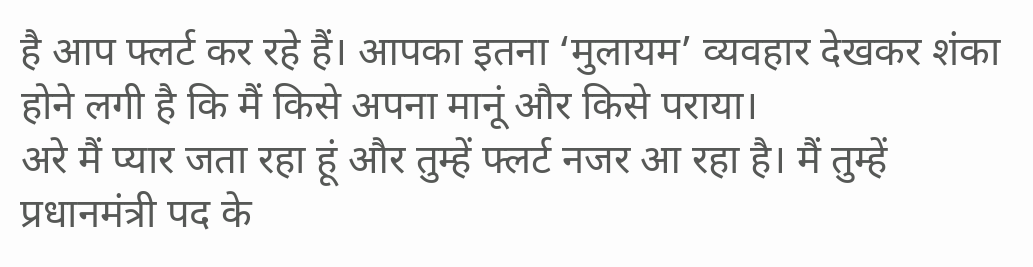है आप फ्लर्ट कर रहे हैं। आपका इतना ‘मुलायम’ व्यवहार देखकर शंका होने लगी है कि मैं किसे अपना मानूं और किसे पराया।
अरे मैं प्यार जता रहा हूं और तुम्हें फ्लर्ट नजर आ रहा है। मैं तुम्हें प्रधानमंत्री पद के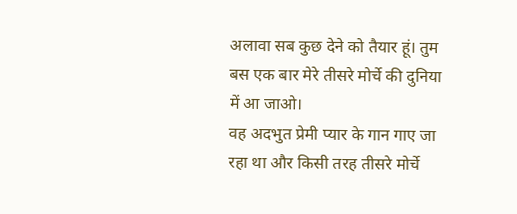अलावा सब कुछ देने को तैयार हूं। तुम बस एक बार मेरे तीसरे मोर्चे की दुनिया में आ जाओ।
वह अदभुत प्रेमी प्यार के गान गाए जा रहा था और किसी तरह तीसरे मोर्चे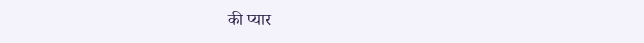की प्यार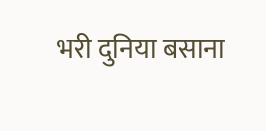भरी दुनिया बसाना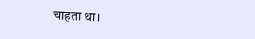चाहता था।